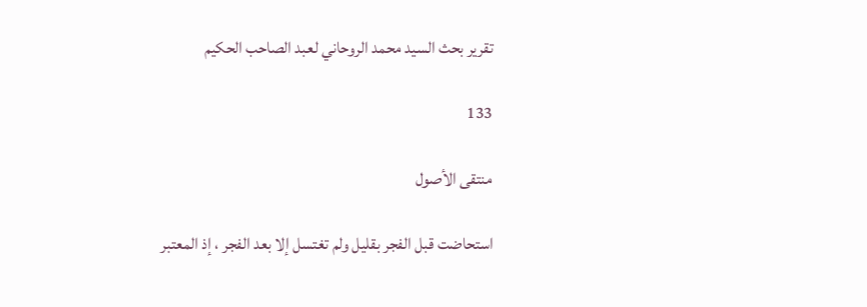تقرير بحث السيد محمد الروحاني لعبد الصاحب الحكيم

133

منتقى الأصول

استحاضت قبل الفجر بقليل ولم تغتسل إلا بعد الفجر ، إذ المعتبر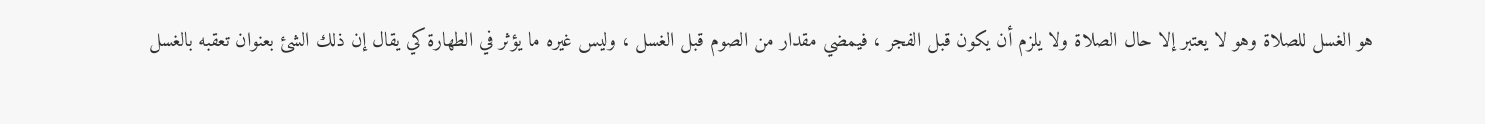هو الغسل للصلاة وهو لا يعتبر إلا حال الصلاة ولا يلزم أن يكون قبل الفجر ، فيمضي مقدار من الصوم قبل الغسل ، وليس غيره ما يؤثر في الطهارة كي يقال إن ذلك الشئ بعنوان تعقبه بالغسل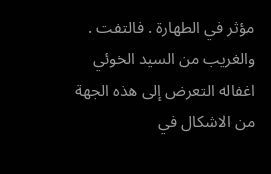مؤثر في الطهارة . فالتفت . والغريب من السيد الخوئي اغفاله التعرض إلى هذه الجهة من الاشكال في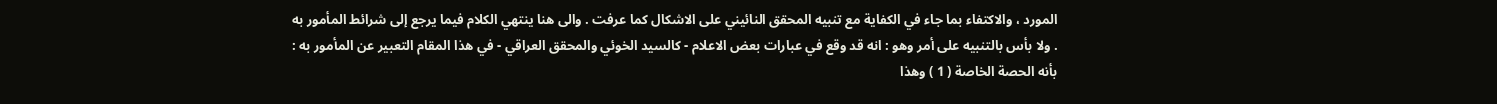المورد ، والاكتفاء بما جاء في الكفاية مع تنبيه المحقق النائيني على الاشكال كما عرفت . والى هنا ينتهي الكلام فيما يرجع إلى شرائط المأمور به . ولا بأس بالتنبيه على أمر وهو : انه قد وقع في عبارات بعض الاعلام - كالسيد الخوئي والمحقق العراقي - في هذا المقام التعبير عن المأمور به : بأنه الحصة الخاصة ( 1 ) وهذا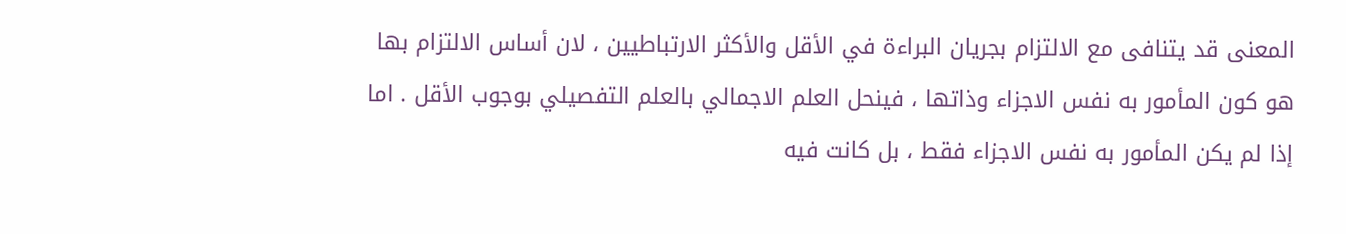المعنى قد يتنافى مع الالتزام بجريان البراءة في الأقل والأكثر الارتباطيين ، لان أساس الالتزام بها هو كون المأمور به نفس الاجزاء وذاتها ، فينحل العلم الاجمالي بالعلم التفصيلي بوجوب الأقل . اما إذا لم يكن المأمور به نفس الاجزاء فقط ، بل كانت فيه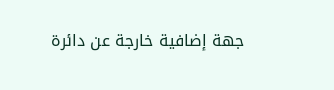جهة إضافية خارجة عن دائرة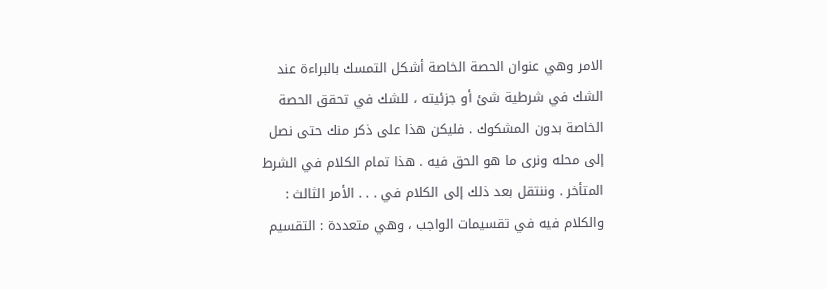الامر وهي عنوان الحصة الخاصة أشكل التمسك بالبراءة عند الشك في شرطية شئ أو جزئيته ، للشك في تحقق الحصة الخاصة بدون المشكوك . فليكن هذا على ذكر منك حتى نصل إلى محله ونرى ما هو الحق فيه . هذا تمام الكلام في الشرط المتأخر . وننتقل بعد ذلك إلى الكلام في . . . الأمر الثالث : والكلام فيه في تقسيمات الواجب ، وهي متعددة : التقسيم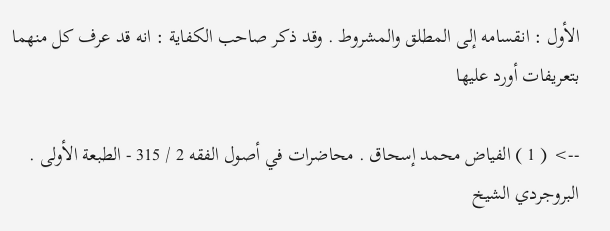الأول : انقسامه إلى المطلق والمشروط . وقد ذكر صاحب الكفاية : انه قد عرف كل منهما بتعريفات أورد عليها

--> ( 1 ) الفياض محمد إسحاق . محاضرات في أصول الفقه 2 / 315 - الطبعة الأولى . البروجردي الشيخ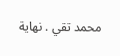محمد تقي . نهاية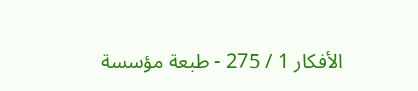الأفكار 1 / 275 - طبعة مؤسسة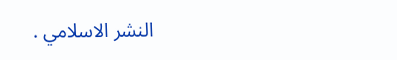النشر الاسلامي .